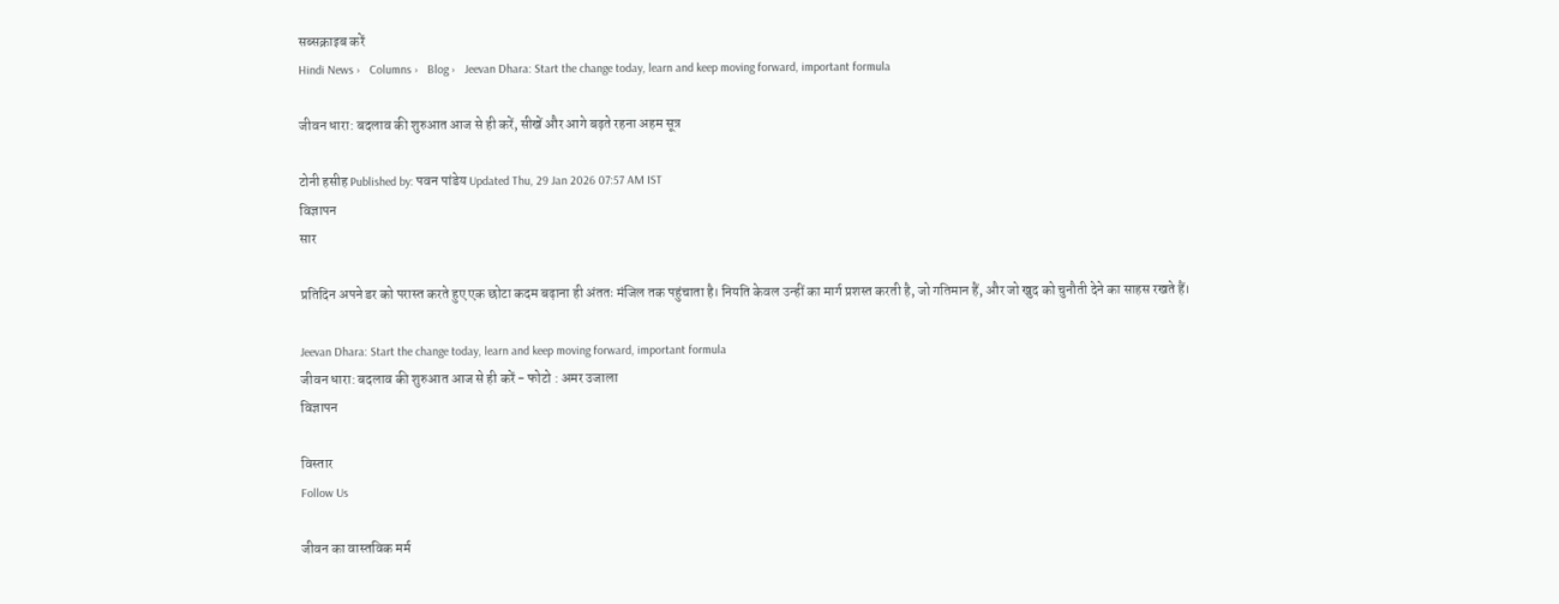सब्सक्राइब करें
Hindi News ›   Columns ›   Blog ›   Jeevan Dhara: Start the change today, learn and keep moving forward, important formula

जीवन धारा: बदलाव की शुरुआत आज से ही करें, सीखें और आगे बढ़ते रहना अहम सूत्र

टोनी हसीह Published by: पवन पांडेय Updated Thu, 29 Jan 2026 07:57 AM IST
विज्ञापन
सार

प्रतिदिन अपने डर को परास्त करते हुए एक छोटा कदम बढ़ाना ही अंततः मंजिल तक पहुंचाता है। नियति केवल उन्हीं का मार्ग प्रशस्त करती है, जो गतिमान हैं, और जो खुद को चुनौती देने का साहस रखते हैं।

Jeevan Dhara: Start the change today, learn and keep moving forward, important formula
जीवन धारा: बदलाव की शुरुआत आज से ही करें - फोटो : अमर उजाला
विज्ञापन

विस्तार
Follow Us

जीवन का वास्तविक मर्म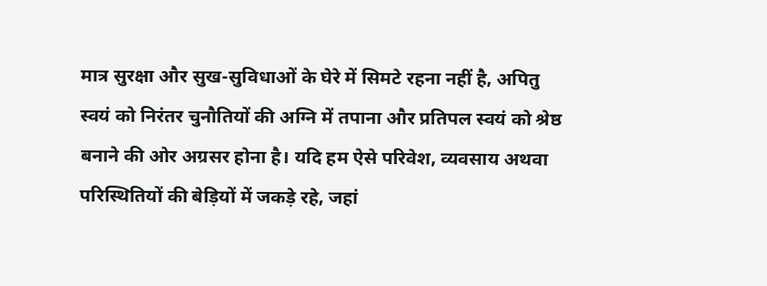मात्र सुरक्षा और सुख-सुविधाओं के घेरे में सिमटे रहना नहीं है, अपितु स्वयं को निरंतर चुनौतियों की अग्नि में तपाना और प्रतिपल स्वयं को श्रेष्ठ बनाने की ओर अग्रसर होना है। यदि हम ऐसे परिवेश, व्यवसाय अथवा परिस्थितियों की बेड़ियों में जकड़े रहे, जहां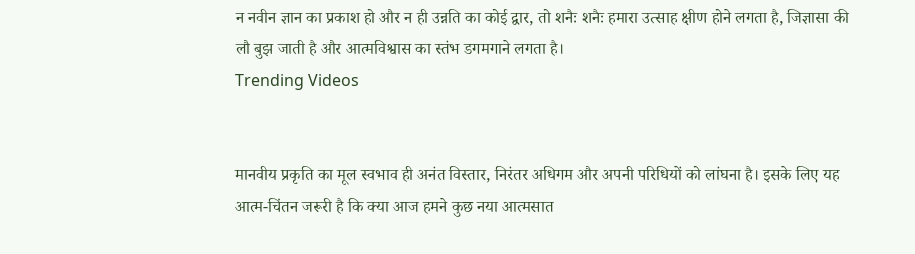न नवीन ज्ञान का प्रकाश हो और न ही उन्नति का कोई द्वार, तो शनैः शनैः हमारा उत्साह क्षीण होने लगता है, जिज्ञासा की लौ बुझ जाती है और आत्मविश्वास का स्तंभ डगमगाने लगता है।
Trending Videos


मानवीय प्रकृति का मूल स्वभाव ही अनंत विस्तार, निरंतर अधिगम और अपनी परिधियों को लांघना है। इसके लिए यह आत्म-चिंतन जरूरी है कि क्या आज हमने कुछ नया आत्मसात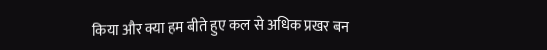किया और क्या हम बीते हुए कल से अधिक प्रखर बन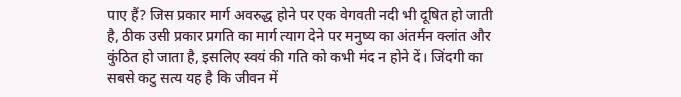पाए हैं? जिस प्रकार मार्ग अवरुद्ध होने पर एक वेगवती नदी भी दूषित हो जाती है, ठीक उसी प्रकार प्रगति का मार्ग त्याग देने पर मनुष्य का अंतर्मन क्लांत और कुंठित हो जाता है, इसलिए स्वयं की गति को कभी मंद न होने दें। जिंदगी का सबसे कटु सत्य यह है कि जीवन में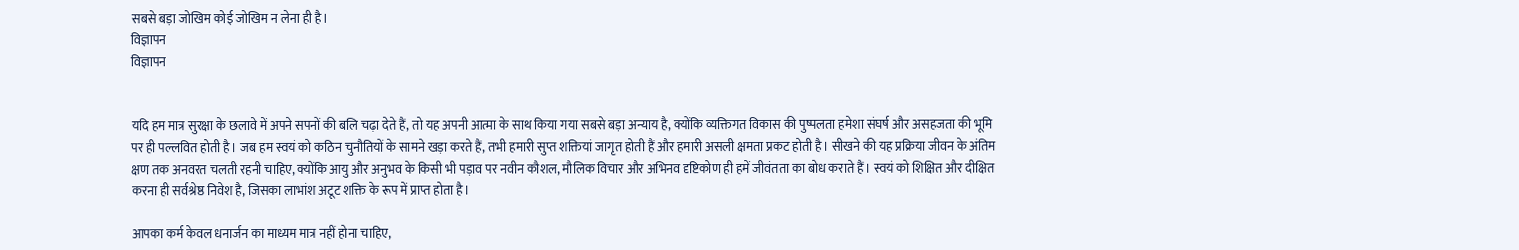सबसे बड़ा जोखिम कोई जोखिम न लेना ही है।
विज्ञापन
विज्ञापन


यदि हम मात्र सुरक्षा के छलावे में अपने सपनों की बलि चढ़ा देते हैं, तो यह अपनी आत्मा के साथ किया गया सबसे बड़ा अन्याय है, क्योंकि व्यक्तिगत विकास की पुष्पलता हमेशा संघर्ष और असहजता की भूमि पर ही पल्लवित होती है। जब हम स्वयं को कठिन चुनौतियों के सामने खड़ा करते हैं, तभी हमारी सुप्त शक्तियां जागृत होती हैं और हमारी असली क्षमता प्रकट होती है। सीखने की यह प्रक्रिया जीवन के अंतिम क्षण तक अनवरत चलती रहनी चाहिए, क्योंकि आयु और अनुभव के किसी भी पड़ाव पर नवीन कौशल, मौलिक विचार और अभिनव दृष्टिकोण ही हमें जीवंतता का बोध कराते हैं। स्वयं को शिक्षित और दीक्षित करना ही सर्वश्रेष्ठ निवेश है, जिसका लाभांश अटूट शक्ति के रूप में प्राप्त होता है।

आपका कर्म केवल धनार्जन का माध्यम मात्र नहीं होना चाहिए,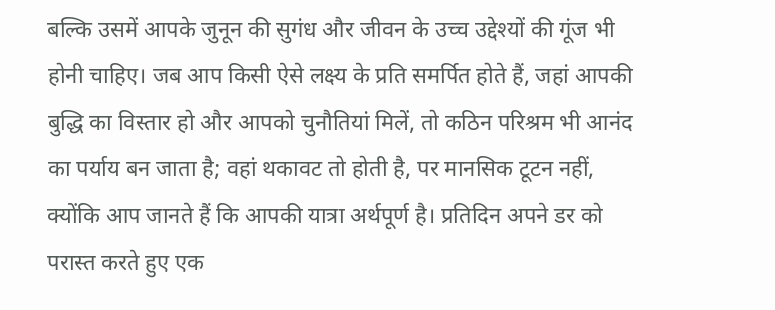बल्कि उसमें आपके जुनून की सुगंध और जीवन के उच्च उद्देश्यों की गूंज भी होनी चाहिए। जब आप किसी ऐसे लक्ष्य के प्रति समर्पित होते हैं, जहां आपकी बुद्धि का विस्तार हो और आपको चुनौतियां मिलें, तो कठिन परिश्रम भी आनंद का पर्याय बन जाता है; वहां थकावट तो होती है, पर मानसिक टूटन नहीं, क्योंकि आप जानते हैं कि आपकी यात्रा अर्थपूर्ण है। प्रतिदिन अपने डर को परास्त करते हुए एक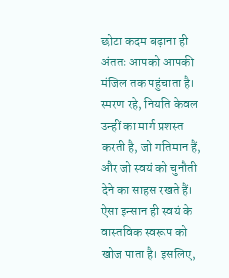छोटा कदम बढ़ाना ही अंततः आपको आपकी मंजिल तक पहुंचाता है। स्मरण रहे, नियति केवल उन्हीं का मार्ग प्रशस्त करती है, जो गतिमान हैं, और जो स्वयं को चुनौती देने का साहस रखते हैं। ऐसा इन्सान ही स्वयं के वास्तविक स्वरूप को खोज पाता है। इसलिए,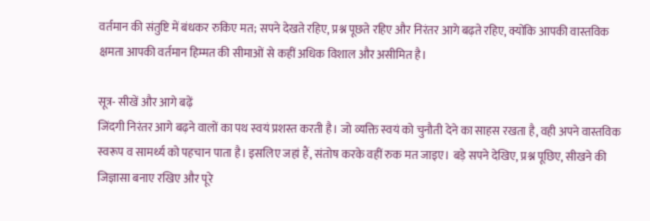वर्तमान की संतुष्टि में बंधकर रुकिए मत; सपने देखते रहिए, प्रश्न पूछते रहिए और निरंतर आगे बढ़ते रहिए, क्योंकि आपकी वास्तविक क्षमता आपकी वर्तमान हिम्मत की सीमाओं से कहीं अधिक विशाल और असीमित है।

सूत्र- सीखें और आगे बढ़ें
जिंदगी निरंतर आगे बढ़ने वालों का पथ स्वयं प्रशस्त करती है। जो व्यक्ति स्वयं को चुनौती देने का साहस रखता है, वही अपने वास्तविक स्वरूप व सामर्थ्य को पहचान पाता है। इसलिए जहां हैं, संतोष करके वहीं रुक मत जाइए। बड़े सपने देखिए, प्रश्न पूछिए, सीखने की जिज्ञासा बनाए रखिए और पूरे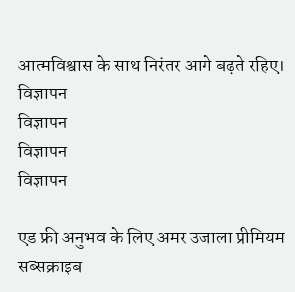आत्मविश्वास के साथ निरंतर आगे बढ़ते रहिए।
विज्ञापन
विज्ञापन
विज्ञापन
विज्ञापन

एड फ्री अनुभव के लिए अमर उजाला प्रीमियम सब्सक्राइब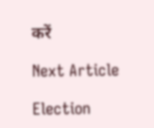करें

Next Article

Election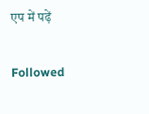एप में पढ़ें

Followed